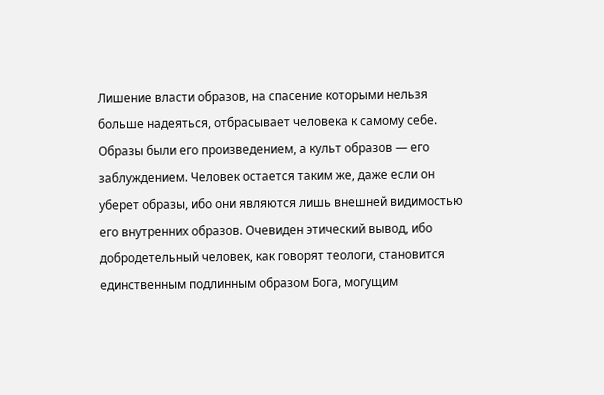Лишение власти образов, на спасение которыми нельзя больше надеяться, отбрасывает человека к самому себе. Образы были его произведением, а культ образов — его заблуждением. Человек остается таким же, даже если он уберет образы, ибо они являются лишь внешней видимостью его внутренних образов. Очевиден этический вывод, ибо добродетельный человек, как говорят теологи, становится единственным подлинным образом Бога, могущим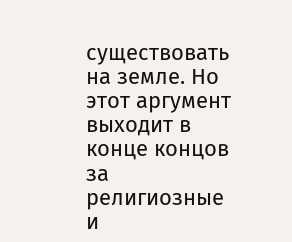существовать на земле. Но этот аргумент выходит в конце концов за религиозные и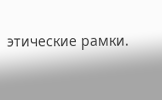этические рамки.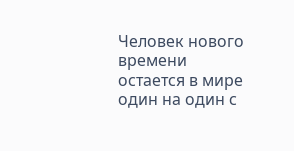Человек нового времени остается в мире один на один с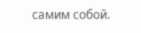самим собой.